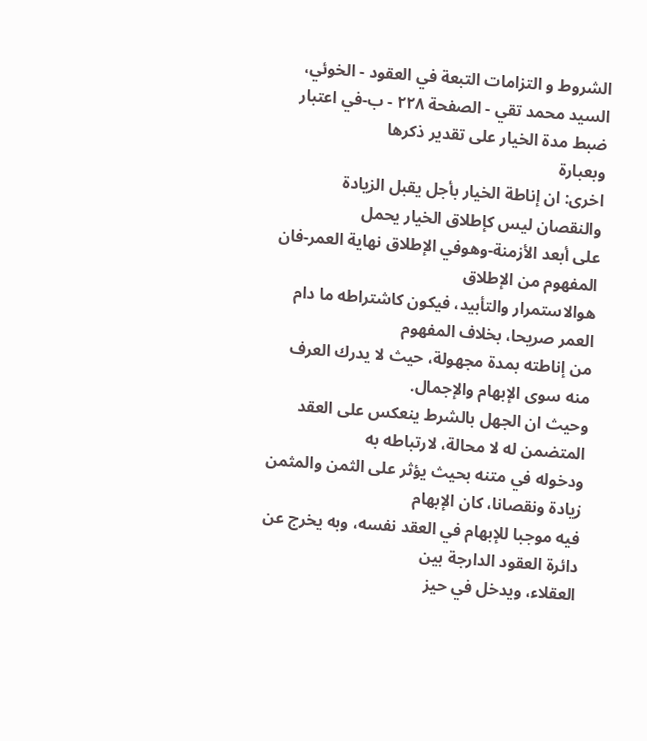الشروط و التزامات التبعة في العقود - الخوئي، السيد محمد تقي - الصفحة ٢٢٨ - ب-في اعتبار ضبط مدة الخيار على تقدير ذكرها
وبعبارة
اخرى: ان إناطة الخيار بأجل يقبل الزيادة والنقصان ليس كإطلاق الخيار يحمل
على أبعد الأزمنة-وهوفي الإطلاق نهاية العمر-فان المفهوم من الإطلاق
هوالاستمرار والتأبيد، فيكون كاشتراطه ما دام العمر صريحا، بخلاف المفهوم
من إناطته بمدة مجهولة، حيث لا يدرك العرف منه سوى الإبهام والإجمال.
وحيث ان الجهل بالشرط ينعكس على العقد المتضمن له لا محالة، لارتباطه به
ودخوله في متنه بحيث يؤثر على الثمن والمثمن زيادة ونقصانا، كان الإبهام
فيه موجبا للإبهام في العقد نفسه، وبه يخرج عن دائرة العقود الدارجة بين
العقلاء، ويدخل في حيز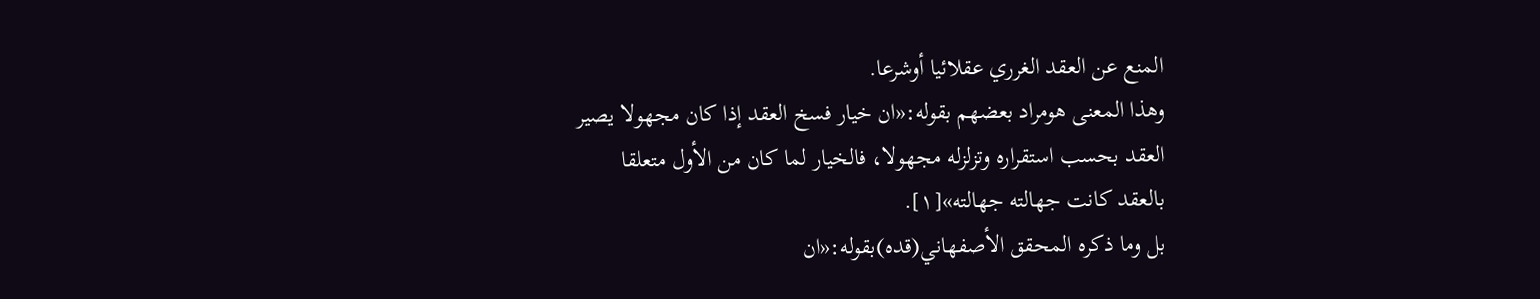المنع عن العقد الغرري عقلائيا أوشرعا.
وهذا المعنى هومراد بعضهم بقوله:«ان خيار فسخ العقد إذا كان مجهولا يصير
العقد بحسب استقراره وتزلزله مجهولا، فالخيار لما كان من الأول متعلقا
بالعقد كانت جهالته جهالته»[١].
بل وما ذكره المحقق الأصفهاني(قده)بقوله:«ان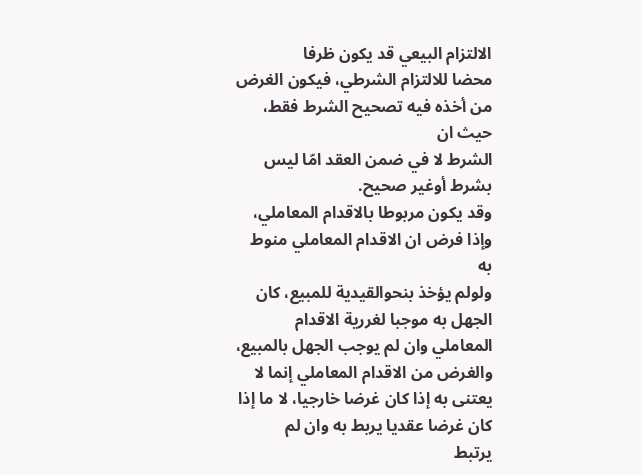الالتزام البيعي قد يكون ظرفا
محضا للالتزام الشرطي، فيكون الغرض من أخذه فيه تصحيح الشرط فقط، حيث ان
الشرط لا في ضمن العقد امّا ليس بشرط أوغير صحيح.
وقد يكون مربوطا بالاقدام المعاملي، وإذا فرض ان الاقدام المعاملي منوط به
ولولم يؤخذ بنحوالقيدية للمبيع، كان الجهل به موجبا لغررية الاقدام
المعاملي وان لم يوجب الجهل بالمبيع، والغرض من الاقدام المعاملي إنما لا
يعتنى به إذا كان غرضا خارجيا، لا ما إذا كان غرضا عقديا يربط به وان لم
يرتبط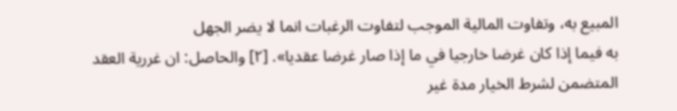المبيع به، وتفاوت المالية الموجب لتفاوت الرغبات انما لا يضر الجهل
به فيما إذا كان غرضا خارجيا في ما إذا صار غرضا عقديا». [٢] والحاصل: ان غررية العقد المتضمن لشرط الخيار مدة غير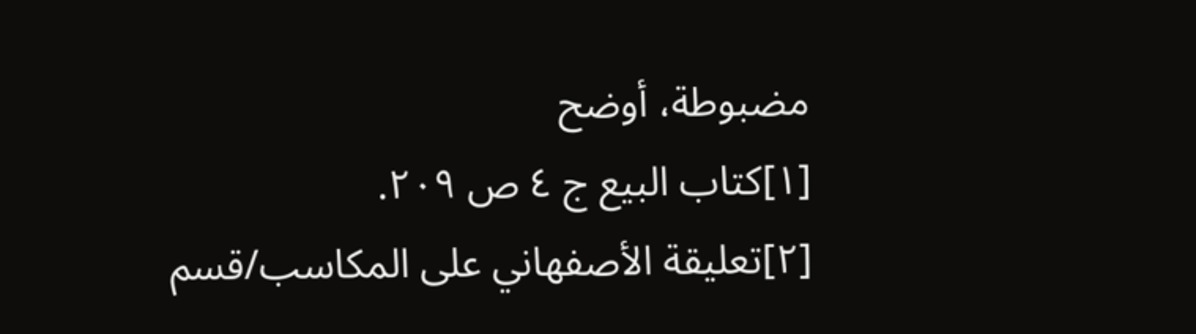مضبوطة، أوضح
[١]كتاب البيع ج ٤ ص ٢٠٩.
[٢]تعليقة الأصفهاني على المكاسب/قسم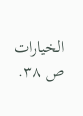الخيارات ص ٣٨.